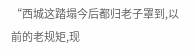“西城这踏塌今后都归老子罩到,以前的老规矩,现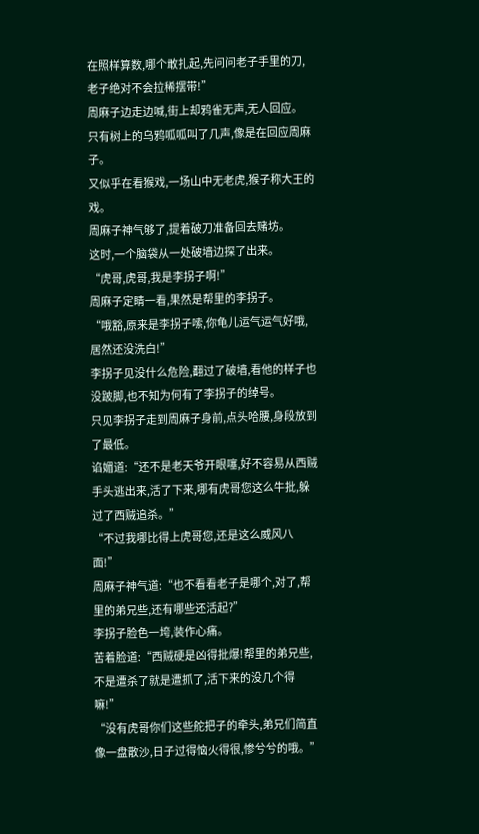在照样算数,哪个敢扎起,先问问老子手里的刀,老子绝对不会拉稀摆带!”
周麻子边走边喊,街上却鸦雀无声,无人回应。
只有树上的乌鸦呱呱叫了几声,像是在回应周麻子。
又似乎在看猴戏,一场山中无老虎,猴子称大王的戏。
周麻子神气够了,提着破刀准备回去赌坊。
这时,一个脑袋从一处破墙边探了出来。
“虎哥,虎哥,我是李拐子啊!”
周麻子定睛一看,果然是帮里的李拐子。
“哦豁,原来是李拐子嗦,你龟儿运气运气好哦,居然还没洗白!”
李拐子见没什么危险,翻过了破墙,看他的样子也没跛脚,也不知为何有了李拐子的绰号。
只见李拐子走到周麻子身前,点头哈腰,身段放到了最低。
谄媚道:“还不是老天爷开眼噻,好不容易从西贼手头逃出来,活了下来,哪有虎哥您这么牛批,躲过了西贼追杀。”
“不过我哪比得上虎哥您,还是这么威风八面!”
周麻子神气道:“也不看看老子是哪个,对了,帮里的弟兄些,还有哪些还活起?”
李拐子脸色一垮,装作心痛。
苦着脸道:“西贼硬是凶得批爆!帮里的弟兄些,不是遭杀了就是遭抓了,活下来的没几个得嘛!”
“没有虎哥你们这些舵把子的牵头,弟兄们简直像一盘散沙,日子过得恼火得很,惨兮兮的哦。”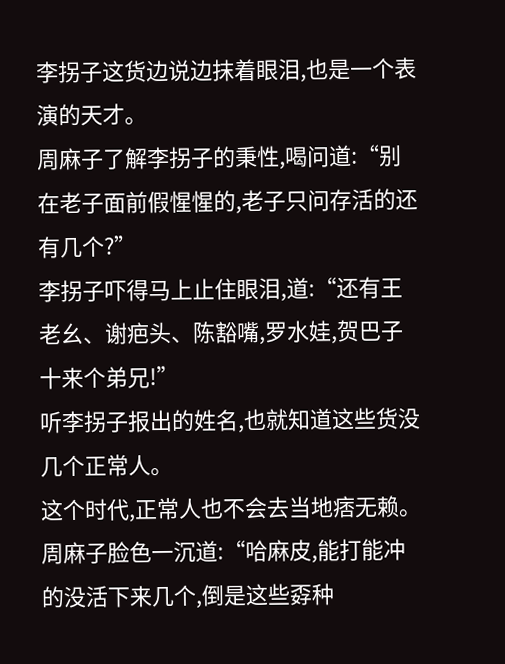李拐子这货边说边抹着眼泪,也是一个表演的天才。
周麻子了解李拐子的秉性,喝问道:“别在老子面前假惺惺的,老子只问存活的还有几个?”
李拐子吓得马上止住眼泪,道:“还有王老幺、谢疤头、陈豁嘴,罗水娃,贺巴子十来个弟兄!”
听李拐子报出的姓名,也就知道这些货没几个正常人。
这个时代,正常人也不会去当地痞无赖。
周麻子脸色一沉道:“哈麻皮,能打能冲的没活下来几个,倒是这些孬种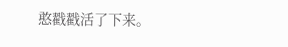憨戳戳活了下来。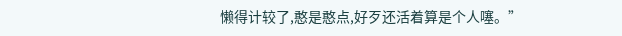懒得计较了,憨是憨点,好歹还活着算是个人噻。”